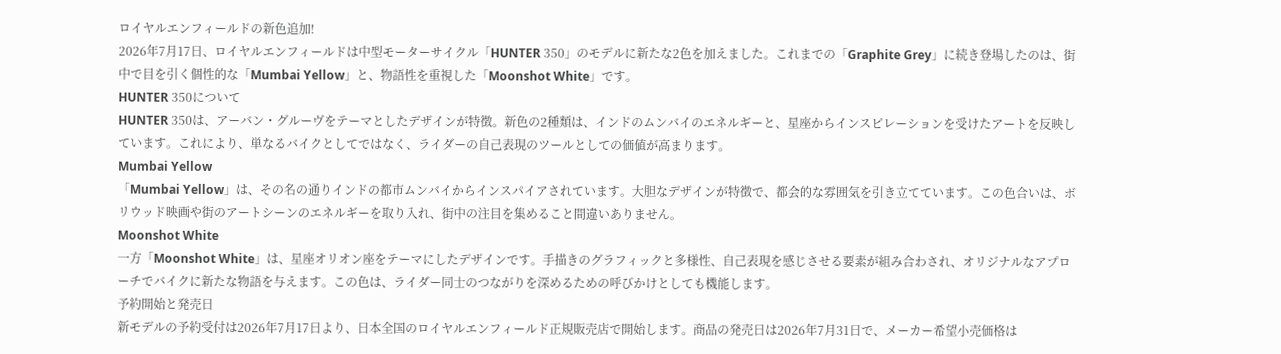ロイヤルエンフィールドの新色追加!
2026年7月17日、ロイヤルエンフィールドは中型モーターサイクル「HUNTER 350」のモデルに新たな2色を加えました。これまでの「Graphite Grey」に続き登場したのは、街中で目を引く個性的な「Mumbai Yellow」と、物語性を重視した「Moonshot White」です。
HUNTER 350について
HUNTER 350は、アーバン・グルーヴをテーマとしたデザインが特徴。新色の2種類は、インドのムンバイのエネルギーと、星座からインスピレーションを受けたアートを反映しています。これにより、単なるバイクとしてではなく、ライダーの自己表現のツールとしての価値が高まります。
Mumbai Yellow
「Mumbai Yellow」は、その名の通りインドの都市ムンバイからインスパイアされています。大胆なデザインが特徴で、都会的な雰囲気を引き立てています。この色合いは、ボリウッド映画や街のアートシーンのエネルギーを取り入れ、街中の注目を集めること間違いありません。
Moonshot White
一方「Moonshot White」は、星座オリオン座をテーマにしたデザインです。手描きのグラフィックと多様性、自己表現を感じさせる要素が組み合わされ、オリジナルなアプローチでバイクに新たな物語を与えます。この色は、ライダー同士のつながりを深めるための呼びかけとしても機能します。
予約開始と発売日
新モデルの予約受付は2026年7月17日より、日本全国のロイヤルエンフィールド正規販売店で開始します。商品の発売日は2026年7月31日で、メーカー希望小売価格は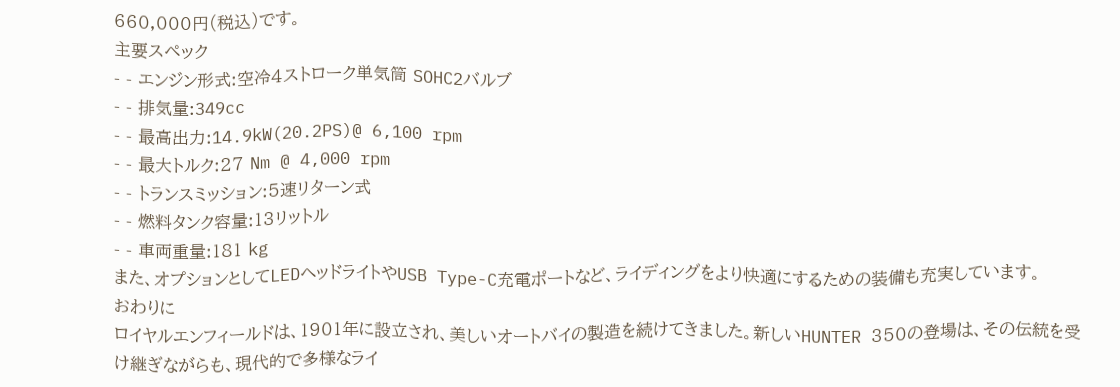660,000円(税込)です。
主要スペック
- - エンジン形式:空冷4ストローク単気筒 SOHC2バルブ
- - 排気量:349cc
- - 最高出力:14.9kW(20.2PS)@ 6,100 rpm
- - 最大トルク:27 Nm @ 4,000 rpm
- - トランスミッション:5速リターン式
- - 燃料タンク容量:13リットル
- - 車両重量:181 kg
また、オプションとしてLEDヘッドライトやUSB Type-C充電ポートなど、ライディングをより快適にするための装備も充実しています。
おわりに
ロイヤルエンフィールドは、1901年に設立され、美しいオートバイの製造を続けてきました。新しいHUNTER 350の登場は、その伝統を受け継ぎながらも、現代的で多様なライ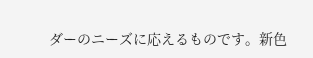ダーのニーズに応えるものです。新色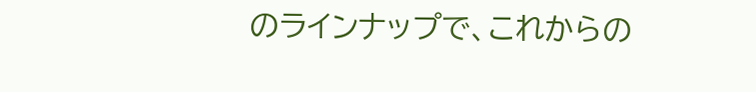のラインナップで、これからの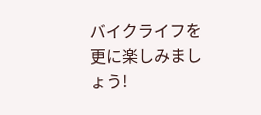バイクライフを更に楽しみましょう!